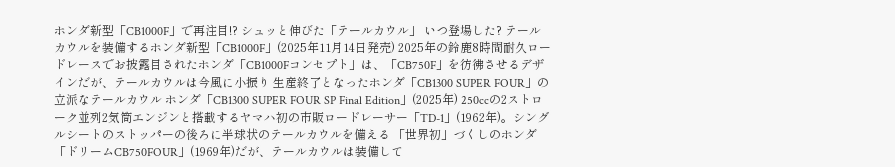ホンダ新型「CB1000F」で再注目!? シュッと伸びた「テールカウル」 いつ登場した? テールカウルを装備するホンダ新型「CB1000F」(2025年11月14日発売) 2025年の鈴鹿8時間耐久ロードレースでお披露目されたホンダ「CB1000Fコンセプト」は、「CB750F」を彷彿させるデザインだが、テールカウルは今風に小振り 生産終了となったホンダ「CB1300 SUPER FOUR」の立派なテールカウル ホンダ「CB1300 SUPER FOUR SP Final Edition」(2025年) 250ccの2ストローク並列2気筒エンジンと搭載するヤマハ初の市販ロードレーサー「TD-1」(1962年)。シングルシートのストッパーの後ろに半球状のテールカウルを備える 「世界初」づくしのホンダ「ドリームCB750FOUR」(1969年)だが、テールカウルは装備して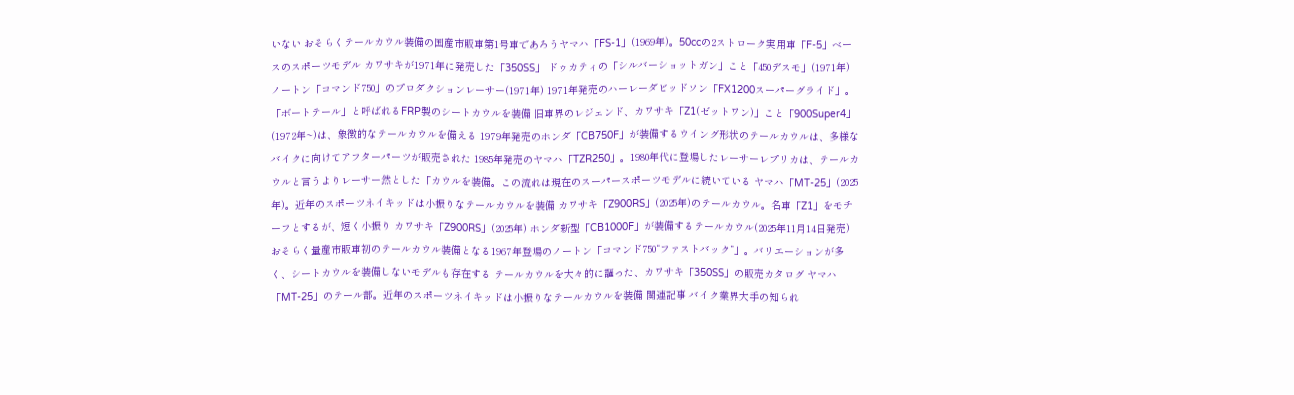いない おそらくテールカウル装備の国産市販車第1号車であろうヤマハ「FS-1」(1969年)。50ccの2ストローク実用車「F-5」ベースのスポーツモデル カワサキが1971年に発売した「350SS」 ドゥカティの「シルバーショットガン」こと「450デスモ」(1971年) ノートン「コマンド750」のプロダクションレーサー(1971年) 1971年発売のハーレーダビッドソン「FX1200スーパーグライド」。「ボートテール」と呼ばれるFRP製のシートカウルを装備 旧車界のレジェンド、カワサキ「Z1(ゼットワン)」こと「900Super4」(1972年~)は、象徴的なテールカウルを備える 1979年発売のホンダ「CB750F」が装備するウイング形状のテールカウルは、多様なバイクに向けてアフターパーツが販売された 1985年発売のヤマハ「TZR250」。1980年代に登場したレーサーレプリカは、テールカウルと言うよりレーサー然とした「カウルを装備。この流れは現在のスーパースポーツモデルに続いている ヤマハ「MT-25」(2025年)。近年のスポーツネイキッドは小振りなテールカウルを装備 カワサキ「Z900RS」(2025年)のテールカウル。名車「Z1」をモチーフとするが、短く小振り カワサキ「Z900RS」(2025年) ホンダ新型「CB1000F」が装備するテールカウル(2025年11月14日発売) おそらく量産市販車初のテールカウル装備となる1967年登場のノートン「コマンド750“ファストバック”」。バリエーションが多く、シートカウルを装備しないモデルも存在する テールカウルを大々的に謳った、カワサキ「350SS」の販売カタログ ヤマハ「MT-25」のテール部。近年のスポーツネイキッドは小振りなテールカウルを装備 関連記事 バイク業界大手の知られ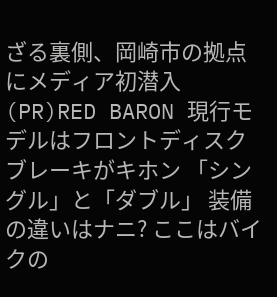ざる裏側、岡崎市の拠点にメディア初潜入 (PR)RED BARON 現行モデルはフロントディスクブレーキがキホン 「シングル」と「ダブル」 装備の違いはナニ? ここはバイクの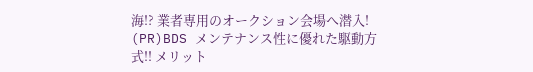海!? 業者専用のオークション会場へ潜入! (PR)BDS メンテナンス性に優れた駆動方式!! メリット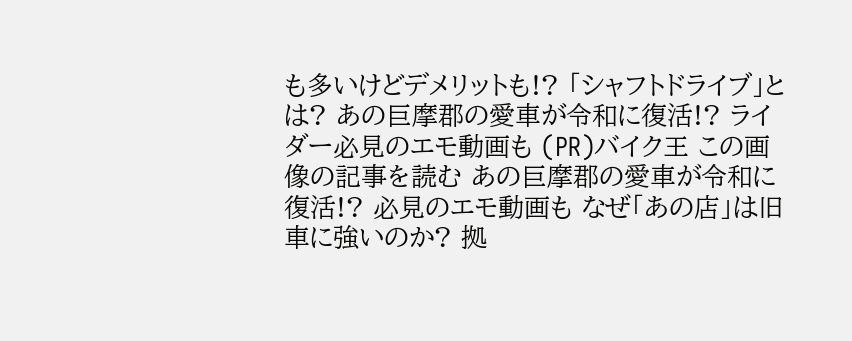も多いけどデメリットも!? 「シャフトドライブ」とは? あの巨摩郡の愛車が令和に復活!? ライダー必見のエモ動画も (PR)バイク王 この画像の記事を読む あの巨摩郡の愛車が令和に復活!? 必見のエモ動画も なぜ「あの店」は旧車に強いのか? 拠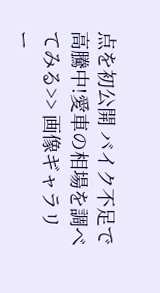点を初公開 バイク不足で高騰中!愛車の相場を調べてみる>> 画像ギャラリー